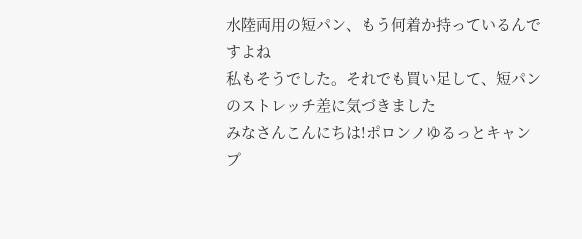水陸両用の短パン、もう何着か持っているんですよね
私もそうでした。それでも買い足して、短パンのストレッチ差に気づきました
みなさんこんにちは!ポロンノゆるっとキャンプ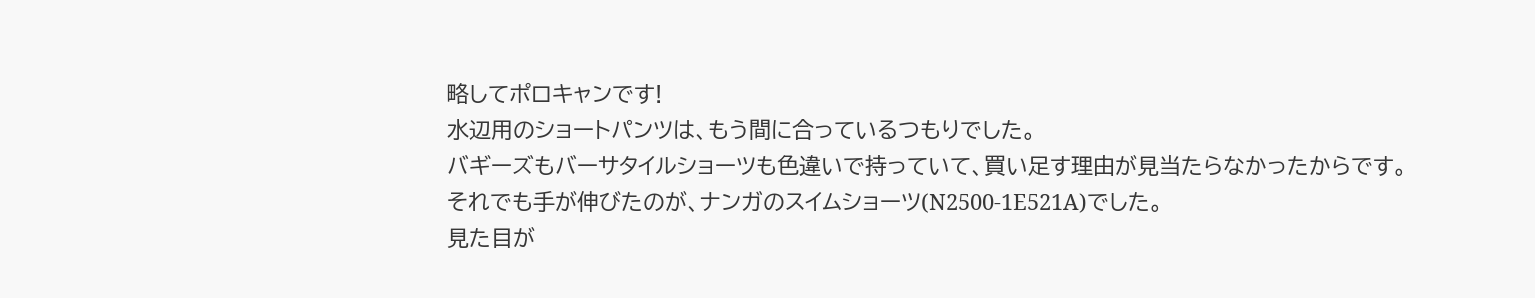略してポロキャンです!
水辺用のショートパンツは、もう間に合っているつもりでした。
バギーズもバーサタイルショーツも色違いで持っていて、買い足す理由が見当たらなかったからです。
それでも手が伸びたのが、ナンガのスイムショーツ(N2500-1E521A)でした。
見た目が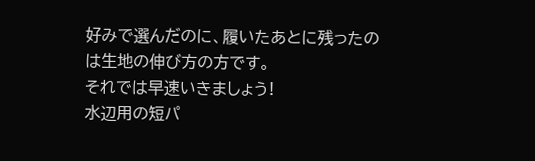好みで選んだのに、履いたあとに残ったのは生地の伸び方の方です。
それでは早速いきましょう!
水辺用の短パ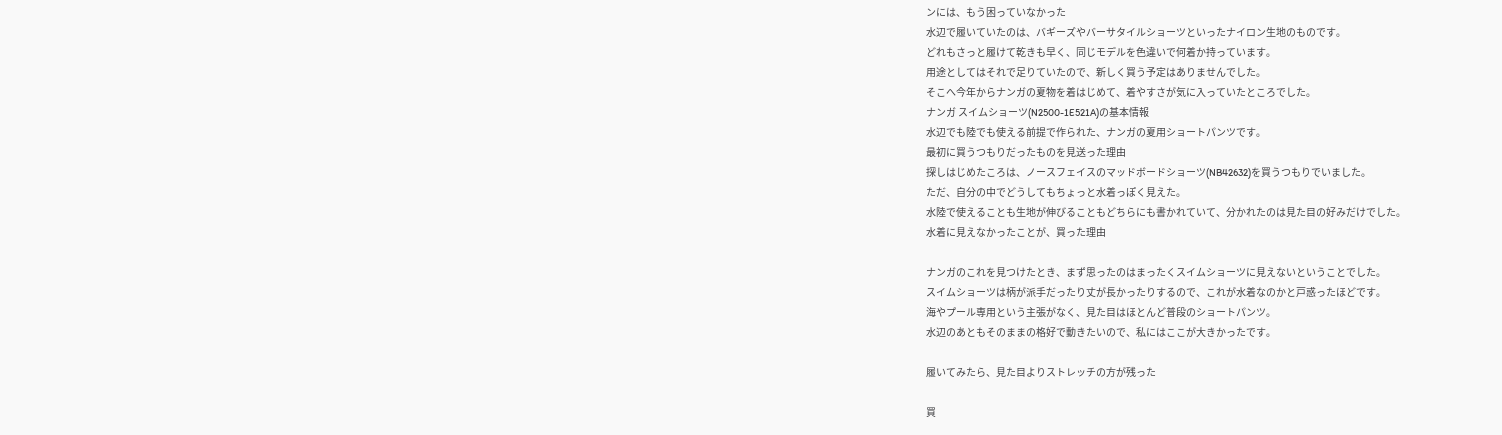ンには、もう困っていなかった
水辺で履いていたのは、バギーズやバーサタイルショーツといったナイロン生地のものです。
どれもさっと履けて乾きも早く、同じモデルを色違いで何着か持っています。
用途としてはそれで足りていたので、新しく買う予定はありませんでした。
そこへ今年からナンガの夏物を着はじめて、着やすさが気に入っていたところでした。
ナンガ スイムショーツ(N2500-1E521A)の基本情報
水辺でも陸でも使える前提で作られた、ナンガの夏用ショートパンツです。
最初に買うつもりだったものを見送った理由
探しはじめたころは、ノースフェイスのマッドボードショーツ(NB42632)を買うつもりでいました。
ただ、自分の中でどうしてもちょっと水着っぽく見えた。
水陸で使えることも生地が伸びることもどちらにも書かれていて、分かれたのは見た目の好みだけでした。
水着に見えなかったことが、買った理由

ナンガのこれを見つけたとき、まず思ったのはまったくスイムショーツに見えないということでした。
スイムショーツは柄が派手だったり丈が長かったりするので、これが水着なのかと戸惑ったほどです。
海やプール専用という主張がなく、見た目はほとんど普段のショートパンツ。
水辺のあともそのままの格好で動きたいので、私にはここが大きかったです。

履いてみたら、見た目よりストレッチの方が残った

買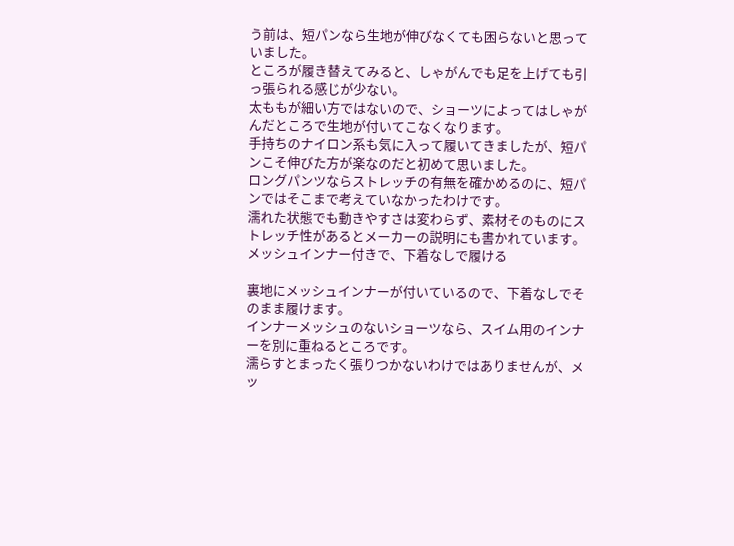う前は、短パンなら生地が伸びなくても困らないと思っていました。
ところが履き替えてみると、しゃがんでも足を上げても引っ張られる感じが少ない。
太ももが細い方ではないので、ショーツによってはしゃがんだところで生地が付いてこなくなります。
手持ちのナイロン系も気に入って履いてきましたが、短パンこそ伸びた方が楽なのだと初めて思いました。
ロングパンツならストレッチの有無を確かめるのに、短パンではそこまで考えていなかったわけです。
濡れた状態でも動きやすさは変わらず、素材そのものにストレッチ性があるとメーカーの説明にも書かれています。
メッシュインナー付きで、下着なしで履ける

裏地にメッシュインナーが付いているので、下着なしでそのまま履けます。
インナーメッシュのないショーツなら、スイム用のインナーを別に重ねるところです。
濡らすとまったく張りつかないわけではありませんが、メッ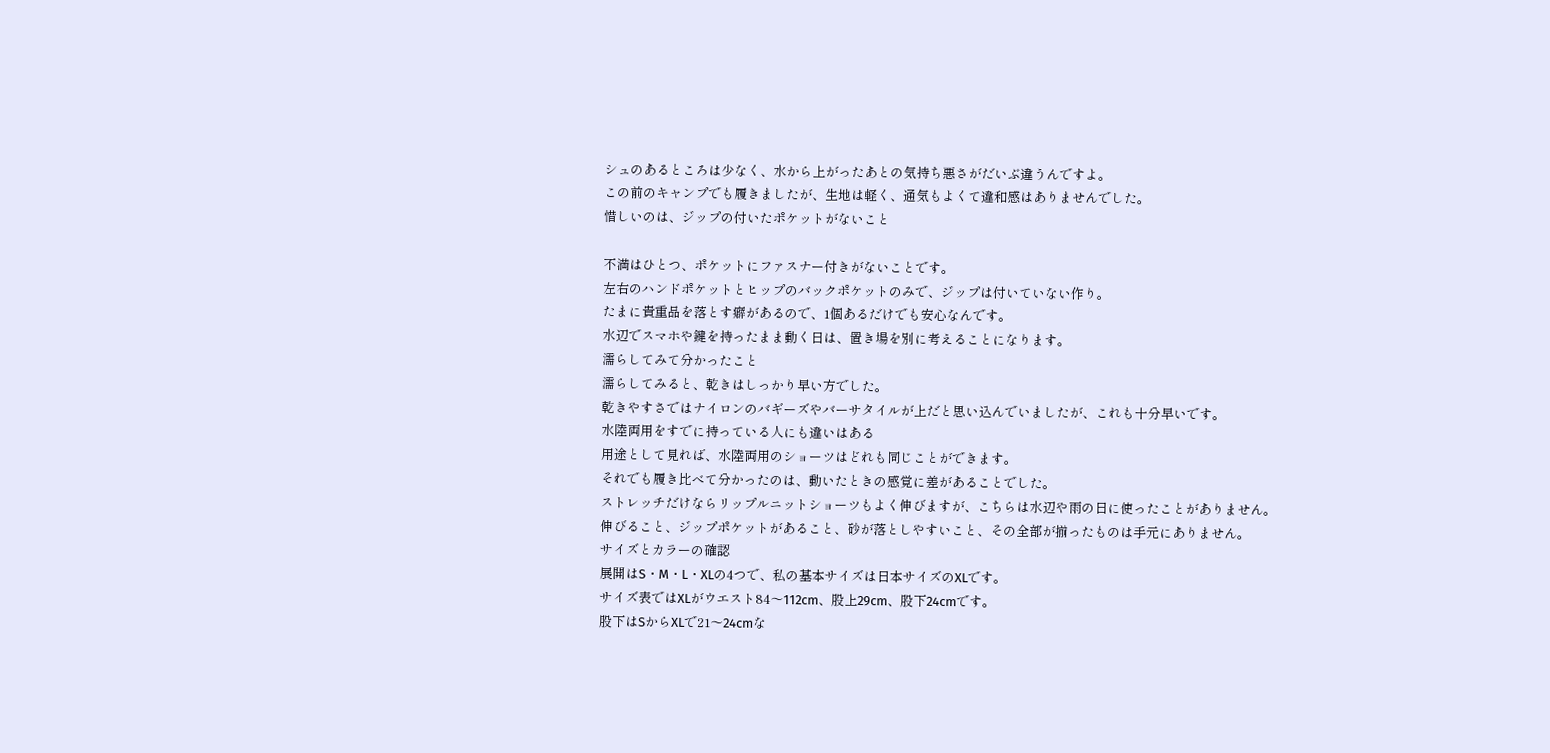シュのあるところは少なく、水から上がったあとの気持ち悪さがだいぶ違うんですよ。
この前のキャンプでも履きましたが、生地は軽く、通気もよくて違和感はありませんでした。
惜しいのは、ジップの付いたポケットがないこと

不満はひとつ、ポケットにファスナー付きがないことです。
左右のハンドポケットとヒップのバックポケットのみで、ジップは付いていない作り。
たまに貴重品を落とす癖があるので、1個あるだけでも安心なんです。
水辺でスマホや鍵を持ったまま動く日は、置き場を別に考えることになります。
濡らしてみて分かったこと
濡らしてみると、乾きはしっかり早い方でした。
乾きやすさではナイロンのバギーズやバーサタイルが上だと思い込んでいましたが、これも十分早いです。
水陸両用をすでに持っている人にも違いはある
用途として見れば、水陸両用のショーツはどれも同じことができます。
それでも履き比べて分かったのは、動いたときの感覚に差があることでした。
ストレッチだけならリップルニットショーツもよく伸びますが、こちらは水辺や雨の日に使ったことがありません。
伸びること、ジップポケットがあること、砂が落としやすいこと、その全部が揃ったものは手元にありません。
サイズとカラーの確認
展開はS・M・L・XLの4つで、私の基本サイズは日本サイズのXLです。
サイズ表ではXLがウエスト84〜112cm、股上29cm、股下24cmです。
股下はSからXLで21〜24cmな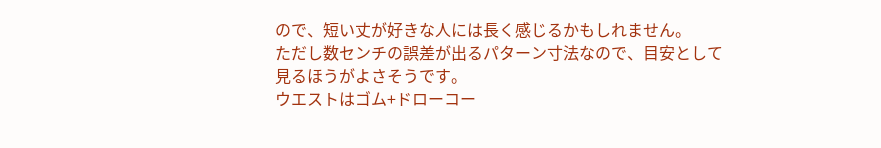ので、短い丈が好きな人には長く感じるかもしれません。
ただし数センチの誤差が出るパターン寸法なので、目安として見るほうがよさそうです。
ウエストはゴム+ドローコー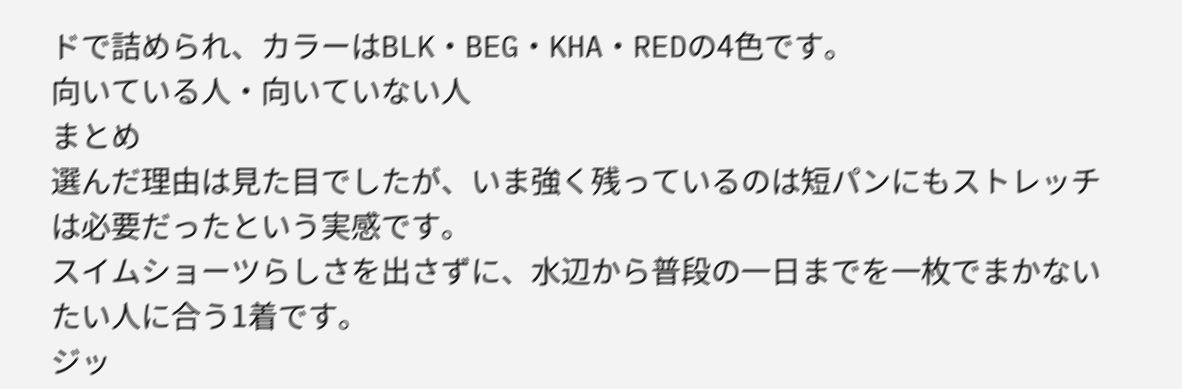ドで詰められ、カラーはBLK・BEG・KHA・REDの4色です。
向いている人・向いていない人
まとめ
選んだ理由は見た目でしたが、いま強く残っているのは短パンにもストレッチは必要だったという実感です。
スイムショーツらしさを出さずに、水辺から普段の一日までを一枚でまかないたい人に合う1着です。
ジッ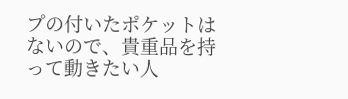プの付いたポケットはないので、貴重品を持って動きたい人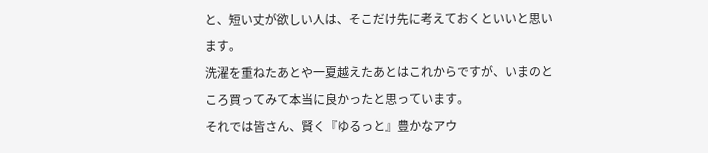と、短い丈が欲しい人は、そこだけ先に考えておくといいと思います。
洗濯を重ねたあとや一夏越えたあとはこれからですが、いまのところ買ってみて本当に良かったと思っています。
それでは皆さん、賢く『ゆるっと』豊かなアウ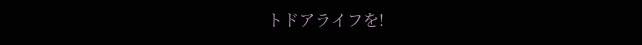トドアライフを!